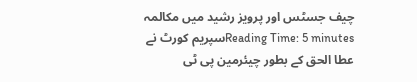چیف جسٹس اور پرویز رشید میں مکالمہ
Reading Time: 5 minutesسپریم کورٹ نے عطا الحق کے بطور چیئرمین پی ٹی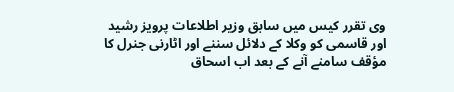وی تقرر کیس میں سابق وزیر اطلاعات پرویز رشید اور قاسمی کو وکلا کے دلائل سننے اور اٹارنی جنرل کا مؤقف سامنے آنے کے بعد اب اسحاق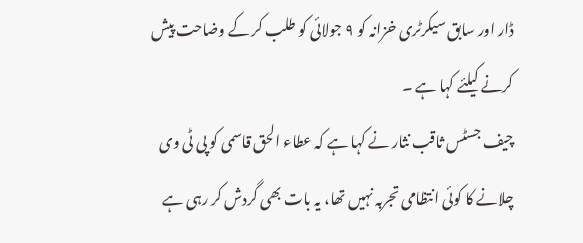ڈار اور سابق سیکرٹری خزانہ کو ۹ جولائی کو طلب کر کے وضاحت پیش کرنے کیلئے کہا ہے ۔
چیف جسٹس ثاقب نثار نے کہا ہے کہ عطاء الحق قاسمی کو پی ٹی وی چلانے کا کوئی انتظامی تجربہ نہیں تھا، یہ بات بھی گردش کر رہی ہے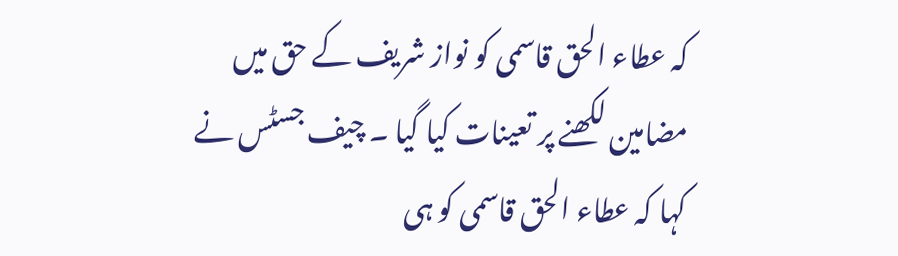کہ عطاء الحق قاسمی کو نواز شریف کے حق میں مضامین لکھنے پر تعینات کیا گیا ۔ چیف جسٹس نے کہا کہ عطاء الحق قاسمی کو ہی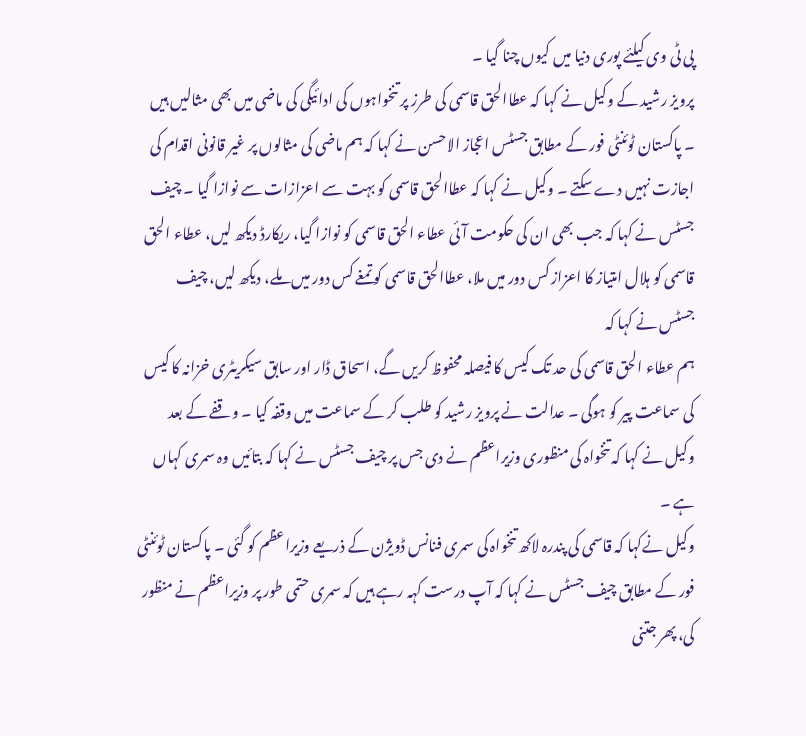پی ٹی وی کیلئے پوری دنیا میں کیوں چنا گیا ۔
پرویز رشید کے وکیل نے کہا کہ عطاالحق قاسمی کی طرز پر تنخواہوں کی ادائیگی کی ماضی میں بھی مثالیں ہیں ۔ پاکستان ٹوئنٹی فور کے مطابق جسٹس اعجاز الاحسن نے کہا کہ ہم ماضی کی مثالوں پر غیر قانونی اقدام کی اجازت نہیں دے سکتے ۔ وکیل نے کہا کہ عطاالحق قاسمی کو بہت سے اعزازات سے نوازا گیا ۔ چیف جسٹس نے کہا کہ جب بھی ان کی حکومت آئی عطاء الحق قاسمی کو نوازا گیا، ریکارڈ دیکھ لیں، عطاء الحق قاسمی کو ہلال امتیاز کا اعزاز کس دور میں ملا، عطاالحق قاسمی کو تمغے کس دور میں ملے، دیکھ لیں، چیف جسٹس نے کہا کہ
ہم عطاء الحق قاسمی کی حد تک کیس کا فیصلہ محفوظ کریں گے، اسحاق ڈار اور سابق سیکریٹری خزانہ کا کیس کی سماعت پیر کو ہوگی ۔ عدالت نے پرویز رشید کو طلب کر کے سماعت میں وقفہ کیا ۔ وقفے کے بعد وکیل نے کہا کہ تنخواہ کی منظوری وزیراعظم نے دی جس پر چیف جسٹس نے کہا کہ بتائیں وہ سمری کہاں ہے ۔
وکیل نےکہا کہ قاسمی کی پندرہ لاکھ تنخواہ کی سمری فنانس ڈویژن کے ذریعے وزیراعظم کو گئی ۔ پاکستان ٹوئنٹی فور کے مطابق چیف جسٹس نے کہا کہ آپ درست کہہ رہے ہیں کہ سمری حتمی طور پر وزیراعظم نے منظور کی، پھر جتنی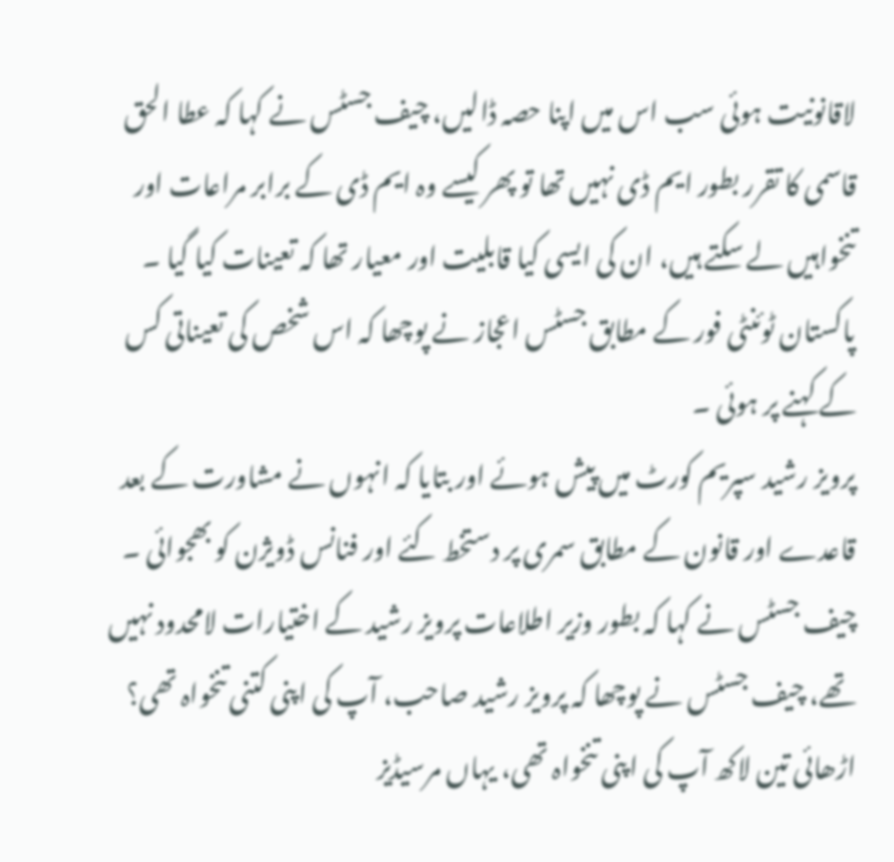لاقانونیت ہوئی سب اس میں اپنا حصہ ڈالیں، چیف جسٹس نے کہا کہ عطا الحق قاسمی کا تقرر بطور ایم ڈی نہیں تھا تو پھر کیسے وہ ایم ڈی کے برابر مراعات اور تنخواہیں لے سکتے ہیں، ان کی ایسی کیا قابلیت اور معیار تھا کہ تعینات کیا گیا ۔ پاکستان ٹوئنٹی فور کے مطابق جسٹس اعجاز نے پوچھا کہ اس شخص کی تعیناتی کس کے کہنے پر ہوئی ۔
پرویز رشید سپریم کورٹ میں پیش ہوئے اور بتایا کہ انہوں نے مشاورت کے بعد قاعدے اور قانون کے مطابق سمری پر دستخط کئے اور فنانس ڈویژن کو بھجوائی ۔ چیف جسٹس نے کہا کہ بطور وزیر اطلاعات پرویز رشید کے اختیارات لامحدود نہیں تھے، چیف جسٹس نے پوچھا کہ پرویز رشید صاحب، آپ کی اپنی کتنی تنخواہ تھی؟ اڑھائی تین لاکھ آپ کی اپنی تنخواہ تھی، یہاں مرسیڈیز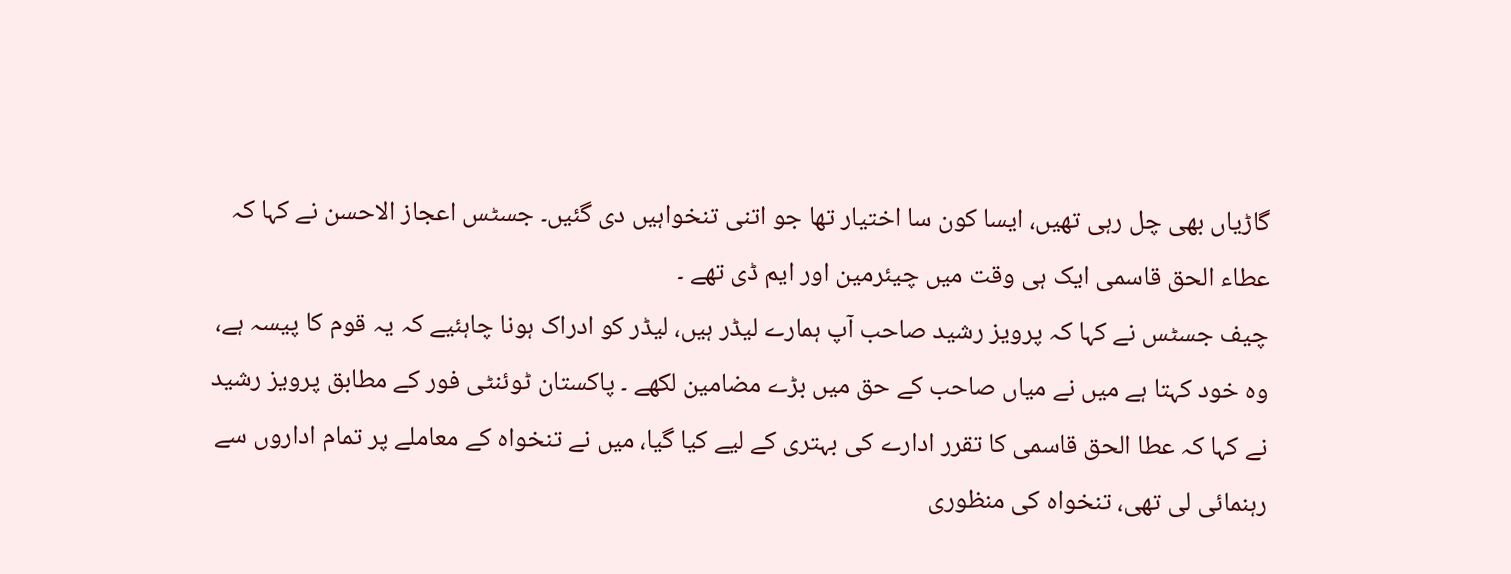گاڑیاں بھی چل رہی تھیں، ایسا کون سا اختیار تھا جو اتنی تنخواہیں دی گئیں۔ جسٹس اعجاز الاحسن نے کہا کہ عطاء الحق قاسمی ایک ہی وقت میں چیئرمین اور ایم ڈی تھے ۔
چیف جسٹس نے کہا کہ پرویز رشید صاحب آپ ہمارے لیڈر ہیں، لیڈر کو ادراک ہونا چاہئیے کہ یہ قوم کا پیسہ ہے، وہ خود کہتا ہے میں نے میاں صاحب کے حق میں بڑے مضامین لکھے ۔ پاکستان ٹوئنٹی فور کے مطابق پرویز رشید نے کہا کہ عطا الحق قاسمی کا تقرر ادارے کی بہتری کے لیے کیا گیا، میں نے تنخواہ کے معاملے پر تمام اداروں سے رہنمائی لی تھی، تنخواہ کی منظوری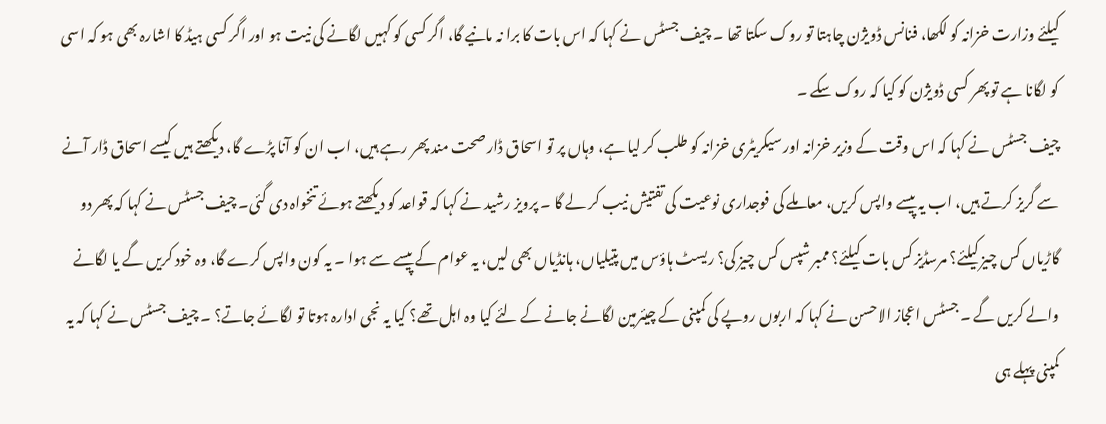کیلئے وزارت خزانہ کو لکھا، فنانس ڈویژن چاہتا تو روک سکتا تھا ۔ چیف جسٹس نے کہا کہ اس بات کا برا نہ مانیے گا، اگر کسی کو کہیں لگانے کی نیت ہو اور اگر کسی ہیڈ کا اشارہ بھی ہو کہ اسی کو لگانا ہے تو پھر کسی ڈویژن کو کیا کہ روک سکے ۔
چیف جسٹس نے کہا کہ اس وقت کے وزیر خزانہ اور سیکریٹری خزانہ کو طلب کر لیا ہے، وہاں پر تو اسحاق ڈار صحت مند پھر رہے ہیں، اب ان کو آنا پڑے گا، دیکھتے ہیں کیسے اسحاق ڈار آنے سے گریز کرتے ہیں، اب یہ پیسے واپس کریں، معاملے کی فوجداری نوعیت کی تفتیش نیب کر لے گا ۔ پرویز رشید نے کہا کہ قواعد کو دیکھتے ہوئے تنخواہ دی گئی۔ چیف جسٹس نے کہا کہ پھر دو گاڑیاں کس چیز کیلئے؟ مرسڈیز کس بات کیلئے؟ ممبر شپس کس چیز کی؟ ریسٹ ہاؤس میں پتیلیاں، ہانڈیاں بھی لیں، یہ عوام کے پیسے سے ہوا ۔ یہ کون واپس کرے گا، وہ خود کریں گے یا لگانے والے کریں گے ۔ جسٹس اعجاز الاحسن نے کہا کہ اربوں روپے کی کمپنی کے چیئرمین لگانے جانے کے لئے کیا وہ اہل تھے؟ کیا یہ نجی ادارہ ہوتا تو لگائے جاتے؟ ۔ چیف جسٹس نے کہا کہ یہ کمپنی پہلے ہی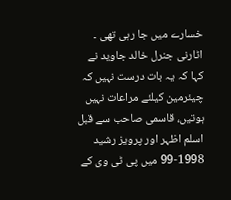خسارے میں جا رہی تھی ۔
اٹارنی جنرل خالد جاوید نے کہا کہ یہ بات درست نہیں کہ چیئرمین کیلئے مراعات نہیں ہوتیں، قاسمی صاحب سے قبل اسلم اظہر اور پرویز رشید 1998-99 میں پی ٹی وی کے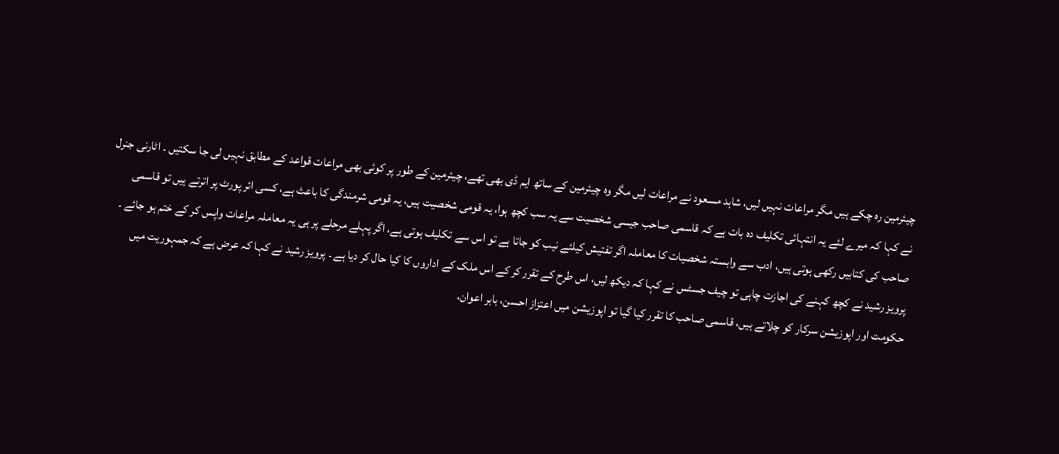چیئرمین رہ چکے ہیں مگر مراعات نہیں لیں، شاہد مسعود نے مراعات لیں مگر وہ چیئرمین کے ساتھ ایم ڈی بھی تھے، چیئرمین کے طور پر کوئی بھی مراعات قواعد کے مطابق نہیں لی جا سکتیں ۔ اٹارنی جنرل نے کہا کہ میرے لئے یہ انتہائی تکلیف دہ بات ہے کہ قاسمی صاحب جیسی شخصیت سے یہ سب کچھ ہوا، یہ قومی شخصیت ہیں، یہ قومی شرمندگی کا باعث ہے، کسی ائر پورٹ پر اترتے ہیں تو قاسمی صاحب کی کتابیں رکھی ہوتی ہیں، ادب سے وابستہ شخصیات کا معاملہ اگر تفتیش کیلئے نیب کو جاتا ہے تو اس سے تکلیف ہوتی ہے، اگر پہلے مرحلے پر ہی یہ معاملہ مراعات واپس کر کے ختم ہو جائے ۔
پرویز رشید نے کچھ کہنے کی اجازت چاہی تو چیف جسٹس نے کہا کہ دیکھ لیں، اس طرح کے تقرر کر کے اس ملک کے اداروں کا کیا حال کر دیا ہے ۔ پرویز رشید نے کہا کہ عرض ہے کہ جمہوریت میں حکومت اور اپوزیشن سرکار کو چلاتے ہیں، قاسمی صاحب کا تقرر کیا گیا تو اپوزیشن میں اعتزاز احسن، بابر اعوان،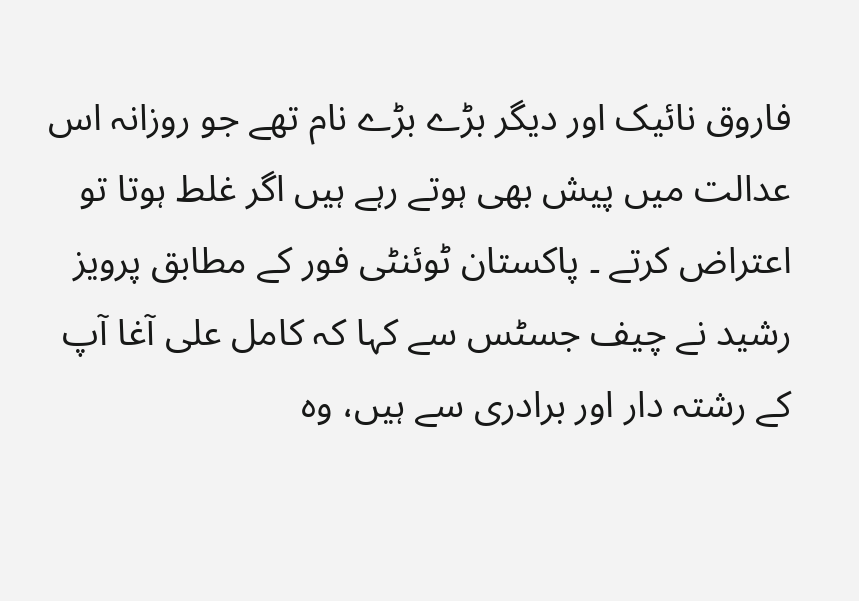فاروق نائیک اور دیگر بڑے بڑے نام تھے جو روزانہ اس عدالت میں پیش بھی ہوتے رہے ہیں اگر غلط ہوتا تو اعتراض کرتے ۔ پاکستان ٹوئنٹی فور کے مطابق پرویز رشید نے چیف جسٹس سے کہا کہ کامل علی آغا آپ کے رشتہ دار اور برادری سے ہیں، وہ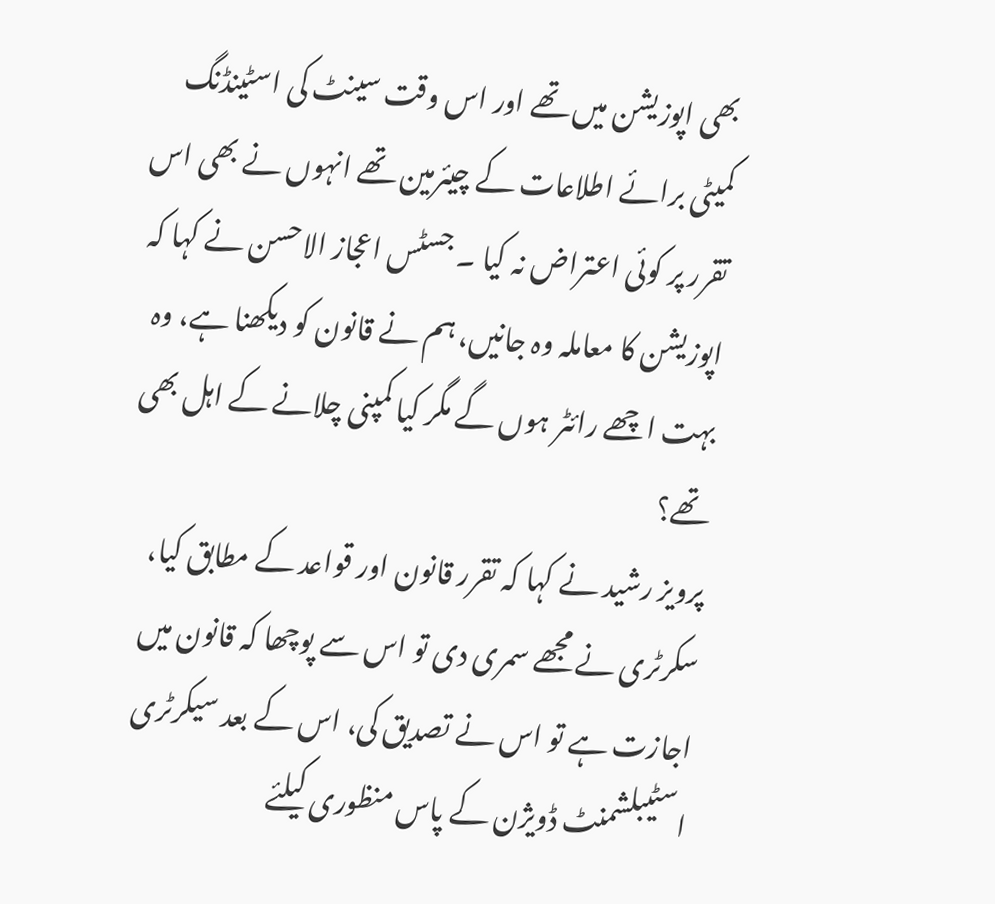بھی اپوزیشن میں تھے اور اس وقت سینٹ کی اسٹینڈنگ کمیٹی برائے اطلاعات کے چیئرمین تھے انہوں نے بھی اس تقرر پر کوئی اعتراض نہ کیا ۔ جسٹس اعجاز الاحسن نے کہا کہ اپوزیشن کا معاملہ وہ جانیں، ہم نے قانون کو دیکھنا ہے، وہ بہت اچھے رائٹر ہوں گے مگر کیا کمپنی چلانے کے اہل بھی تھے؟
پرویز رشید نے کہا کہ تقرر قانون اور قواعد کے مطابق کیا، سکرٹری نے مجھے سمری دی تو اس سے پوچھا کہ قانون میں اجازت ہے تو اس نے تصدیق کی، اس کے بعد سیکرٹری اسٹیبلشمنٹ ڈویژن کے پاس منظوری کیلئے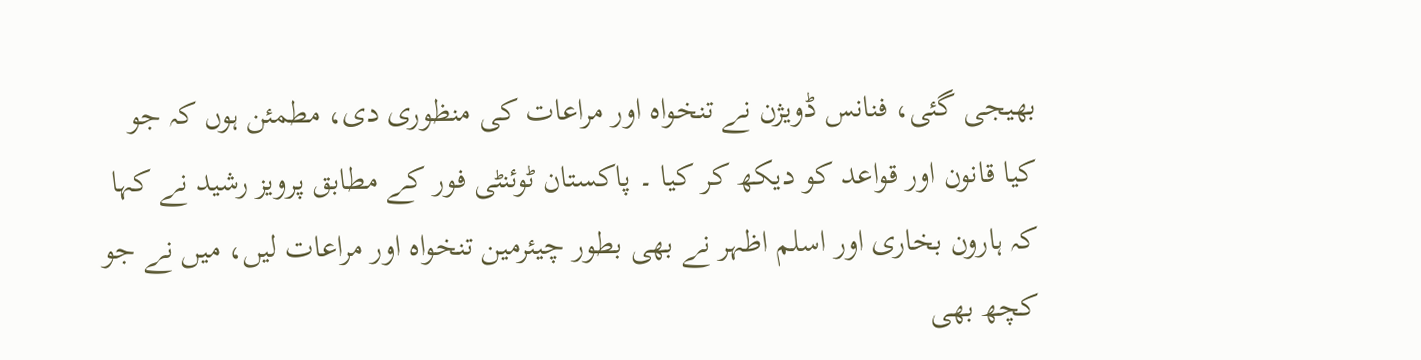بھیجی گئی، فنانس ڈویژن نے تنخواہ اور مراعات کی منظوری دی، مطمئن ہوں کہ جو کیا قانون اور قواعد کو دیکھ کر کیا ۔ پاکستان ٹوئنٹی فور کے مطابق پرویز رشید نے کہا کہ ہارون بخاری اور اسلم اظہر نے بھی بطور چیئرمین تنخواہ اور مراعات لیں، میں نے جو کچھ بھی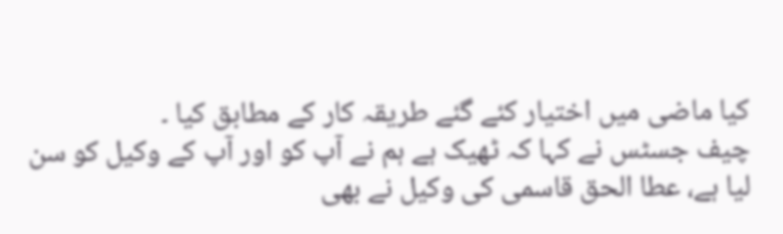کیا ماضی میں اختیار کئے گئے طریقہ کار کے مطابق کیا ۔
چیف جسٹس نے کہا کہ ٹھیک ہے ہم نے آپ کو اور آپ کے وکیل کو سن لیا ہے، عطا الحق قاسمی کی وکیل نے بھی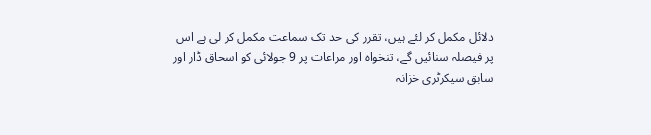دلائل مکمل کر لئے ہیں، تقرر کی حد تک سماعت مکمل کر لی ہے اس پر فیصلہ سنائیں گے، تنخواہ اور مراعات پر 9 جولائی کو اسحاق ڈار اور سابق سیکرٹری خزانہ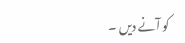کو آنے دیں ۔